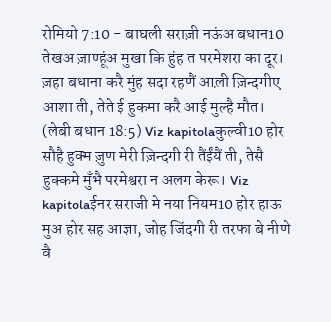रोमियो 7:10 - बाघली सराज़ी नऊंअ बधान10 तेखअ ज़ाण्हूंअ मुखा कि हुंह त परमेशरा का दूर। ज़हा बधाना करै मुंह सदा रहणैं आल़ी ज़िन्दगीए आशा ती, तेते ई हुकमा करै आई मुल्है मौत। (लेबी बधान 18:5) Viz kapitolaकुल्वी10 होर सौहै हुक्म ज़ुण मेरी ज़िन्दगी री तैंईंयैं ती, तेसै हुक्कमे मुँभै परमेश्वरा न अलग केरू। Viz kapitolaईनर सराजी मे नया नियम10 होर हाऊ मुअ होर सह आज्ञा, जोह जिंदगी री तरफा बे नीणे वै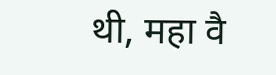थी, महा वै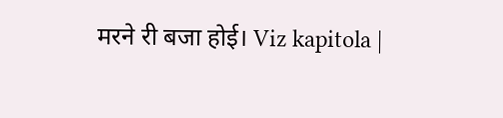मरने री बजा होई। Viz kapitola |